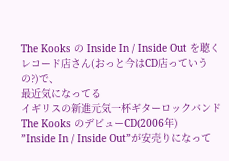The Kooks の Inside In / Inside Out を聴く
レコード店さん(おっと今はCD店っていうの?)で、
最近気になってる
イギリスの新進元気一杯ギターロックバンド
The Kooks のデビューCD(2006年)
”Inside In / Inside Out”が安売りになって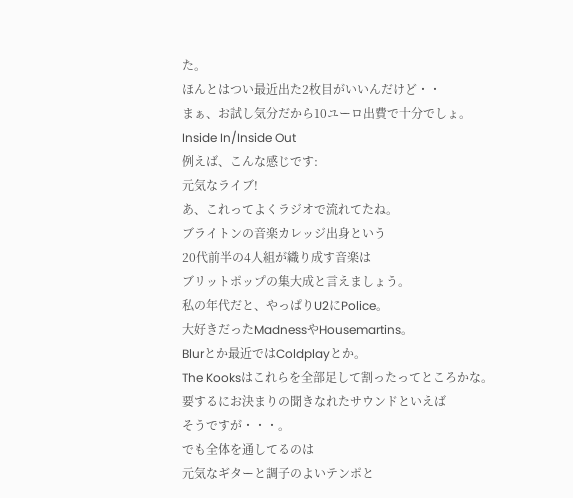た。
ほんとはつい最近出た2枚目がいいんだけど・・
まぁ、お試し気分だから10ユーロ出費で十分でしょ。
Inside In/Inside Out
例えば、こんな感じです:
元気なライブ!
あ、これってよくラジオで流れてたね。
ブライトンの音楽カレッジ出身という
20代前半の4人組が織り成す音楽は
ブリットポップの集大成と言えましょう。
私の年代だと、やっぱりU2にPolice。
大好きだったMadnessやHousemartins。
Blurとか最近ではColdplayとか。
The Kooksはこれらを全部足して割ったってところかな。
要するにお決まりの聞きなれたサウンドといえば
そうですが・・・。
でも全体を通してるのは
元気なギターと調子のよいテンポと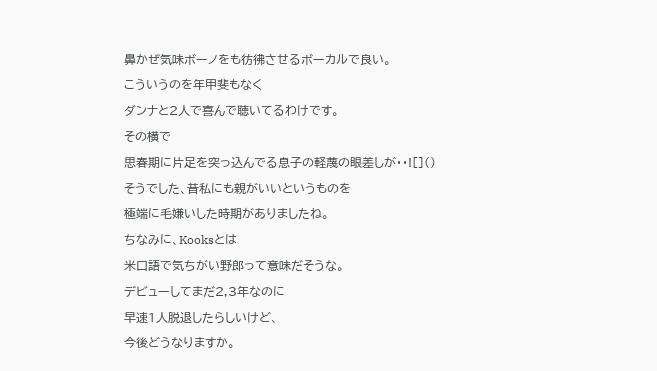鼻かぜ気味ボーノをも彷彿させるボーカルで良い。
こういうのを年甲斐もなく
ダンナと2人で喜んで聴いてるわけです。
その横で
思春期に片足を突っ込んでる息子の軽蔑の眼差しが・・![]()
そうでした、昔私にも親がいいというものを
極端に毛嫌いした時期がありましたね。
ちなみに、Kooksとは
米口語で気ちがい野郎って意味だそうな。
デビューしてまだ2,3年なのに
早速1人脱退したらしいけど、
今後どうなりますか。